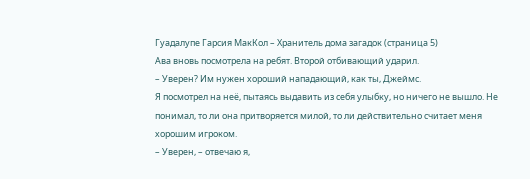Гуадалупе Гарсия МакКол – Хранитель дома загадок (страница 5)
Ава вновь посмотрела на ребят. Второй отбивающий ударил.
– Уверен? Им нужен хороший нападающий, как ты, Джеймс.
Я посмотрел на неё, пытаясь выдавить из себя улыбку, но ничего не вышло. Не понимал, то ли она притворяется милой, то ли действительно считает меня хорошим игроком.
– Уверен, – отвечаю я,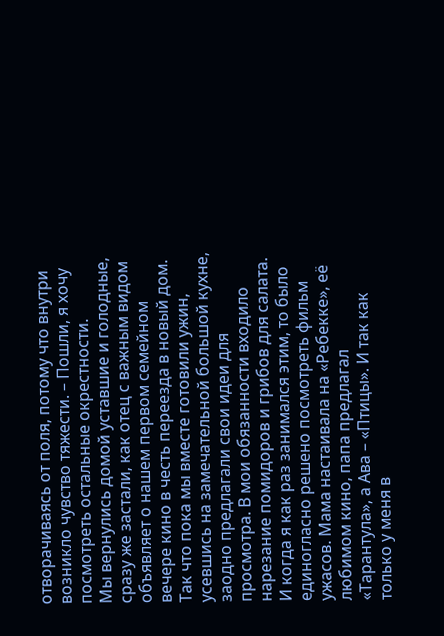отворачиваясь от поля, потому что внутри возникло чувство тяжести. – Пошли, я хочу посмотреть остальные окрестности.
Мы вернулись домой уставшие и голодные, сразу же застали, как отец с важным видом объявляет о нашем первом семейном вечере кино в честь переезда в новый дом.
Так что пока мы вместе готовили ужин, усевшись на замечательной большой кухне, заодно предлагали свои идеи для просмотра. В мои обязанности входило нарезание помидоров и грибов для салата. И когда я как раз занимался этим, то было единогласно решено посмотреть фильм ужасов. Мама настаивала на «Ребекке», её любимом кино, папа предлагал «Тарантула», а Ава – «Птицы». И так как только у меня в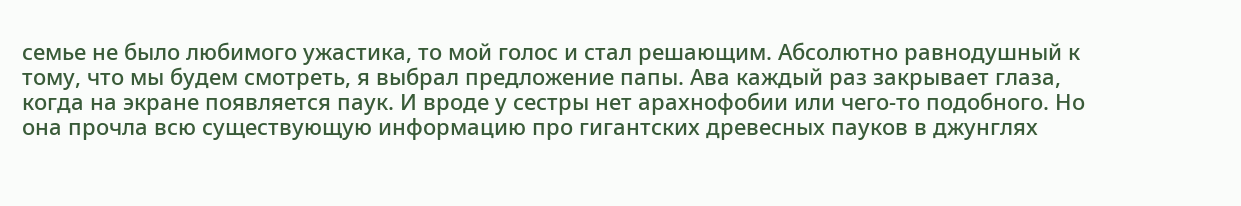семье не было любимого ужастика, то мой голос и стал решающим. Абсолютно равнодушный к тому, что мы будем смотреть, я выбрал предложение папы. Ава каждый раз закрывает глаза, когда на экране появляется паук. И вроде у сестры нет арахнофобии или чего-то подобного. Но она прочла всю существующую информацию про гигантских древесных пауков в джунглях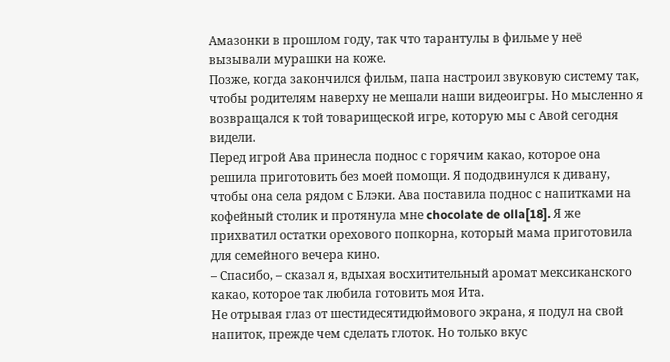Амазонки в прошлом году, так что тарантулы в фильме у неё вызывали мурашки на коже.
Позже, когда закончился фильм, папа настроил звуковую систему так, чтобы родителям наверху не мешали наши видеоигры. Но мысленно я возвращался к той товарищеской игре, которую мы с Авой сегодня видели.
Перед игрой Ава принесла поднос с горячим какао, которое она решила приготовить без моей помощи. Я пододвинулся к дивану, чтобы она села рядом с Блэки. Ава поставила поднос с напитками на кофейный столик и протянула мне chocolate de olla[18]. Я же прихватил остатки орехового попкорна, который мама приготовила для семейного вечера кино.
– Спасибо, – сказал я, вдыхая восхитительный аромат мексиканского какао, которое так любила готовить моя Ита.
Не отрывая глаз от шестидесятидюймового экрана, я подул на свой напиток, прежде чем сделать глоток. Но только вкус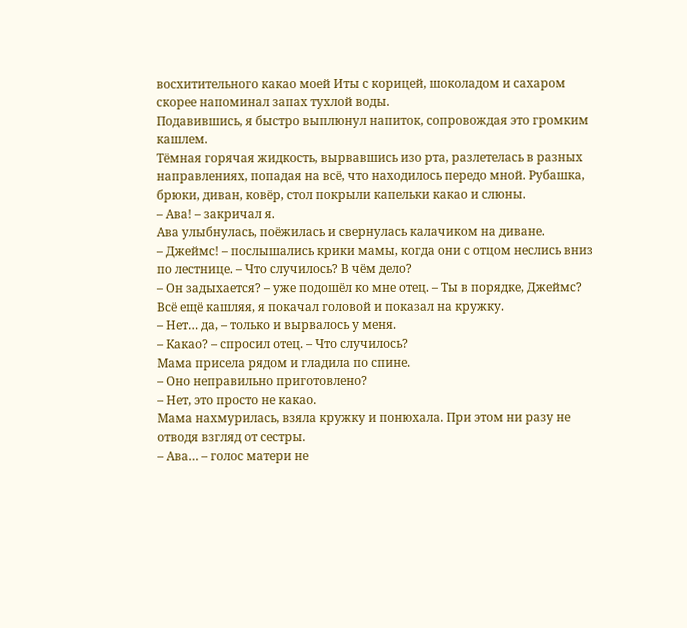восхитительного какао моей Иты с корицей, шоколадом и сахаром скорее напоминал запах тухлой воды.
Подавившись, я быстро выплюнул напиток, сопровождая это громким кашлем.
Тёмная горячая жидкость, вырвавшись изо рта, разлетелась в разных направлениях, попадая на всё, что находилось передо мной. Рубашка, брюки, диван, ковёр, стол покрыли капельки какао и слюны.
– Ава! – закричал я.
Ава улыбнулась, поёжилась и свернулась калачиком на диване.
– Джеймс! – послышались крики мамы, когда они с отцом неслись вниз по лестнице. – Что случилось? В чём дело?
– Он задыхается? – уже подошёл ко мне отец. – Ты в порядке, Джеймс?
Всё ещё кашляя, я покачал головой и показал на кружку.
– Нет… да, – только и вырвалось у меня.
– Какао? – спросил отец. – Что случилось?
Мама присела рядом и гладила по спине.
– Оно неправильно приготовлено?
– Нет, это просто не какао.
Мама нахмурилась, взяла кружку и понюхала. При этом ни разу не отводя взгляд от сестры.
– Ава… – голос матери не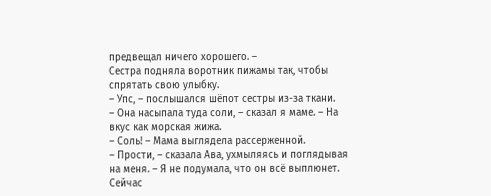предвещал ничего хорошего. –
Сестра подняла воротник пижамы так, чтобы спрятать свою улыбку.
– Упс, – послышался шёпот сестры из-за ткани.
– Она насыпала туда соли, – сказал я маме. – На вкус как морская жижа.
– Соль! – Мама выглядела рассерженной.
– Прости, – сказала Ава, ухмыляясь и поглядывая на меня. – Я не подумала, что он всё выплюнет. Сейчас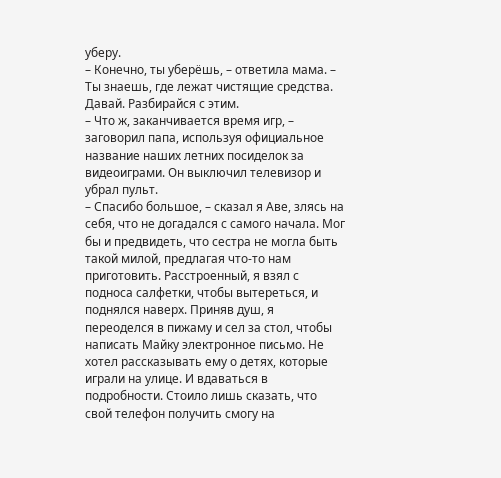уберу.
– Конечно, ты уберёшь, – ответила мама. – Ты знаешь, где лежат чистящие средства. Давай. Разбирайся с этим.
– Что ж, заканчивается время игр, – заговорил папа, используя официальное название наших летних посиделок за видеоиграми. Он выключил телевизор и убрал пульт.
– Спасибо большое, – сказал я Аве, злясь на себя, что не догадался с самого начала. Мог бы и предвидеть, что сестра не могла быть такой милой, предлагая что-то нам приготовить. Расстроенный, я взял с подноса салфетки, чтобы вытереться, и поднялся наверх. Приняв душ, я переоделся в пижаму и сел за стол, чтобы написать Майку электронное письмо. Не хотел рассказывать ему о детях, которые играли на улице. И вдаваться в подробности. Стоило лишь сказать, что свой телефон получить смогу на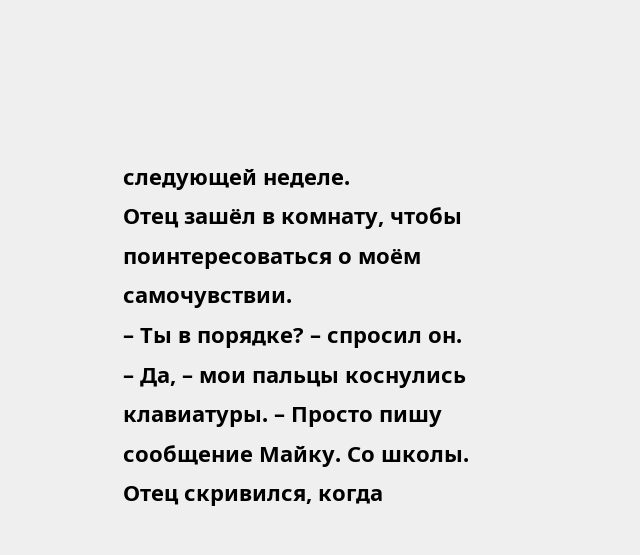следующей неделе.
Отец зашёл в комнату, чтобы поинтересоваться о моём самочувствии.
– Ты в порядке? – спросил он.
– Да, – мои пальцы коснулись клавиатуры. – Просто пишу сообщение Майку. Со школы.
Отец скривился, когда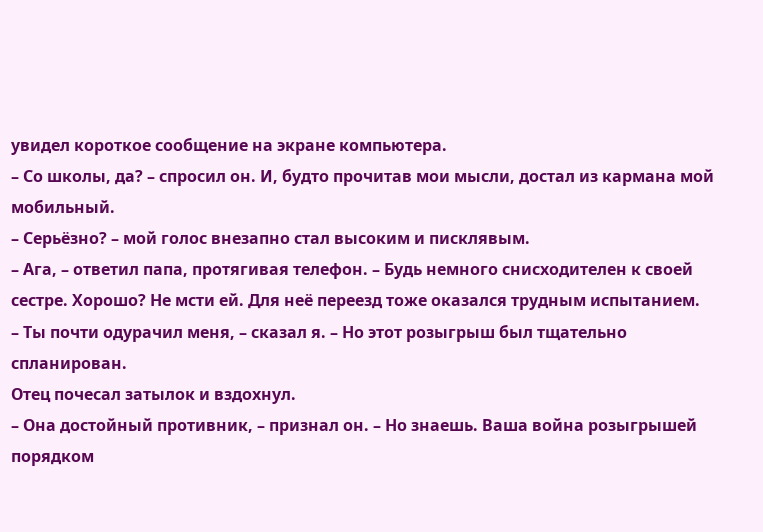увидел короткое сообщение на экране компьютера.
– Со школы, да? – спросил он. И, будто прочитав мои мысли, достал из кармана мой мобильный.
– Серьёзно? – мой голос внезапно стал высоким и писклявым.
– Ага, – ответил папа, протягивая телефон. – Будь немного снисходителен к своей сестре. Хорошо? Не мсти ей. Для неё переезд тоже оказался трудным испытанием.
– Ты почти одурачил меня, – сказал я. – Но этот розыгрыш был тщательно спланирован.
Отец почесал затылок и вздохнул.
– Она достойный противник, – признал он. – Но знаешь. Ваша война розыгрышей порядком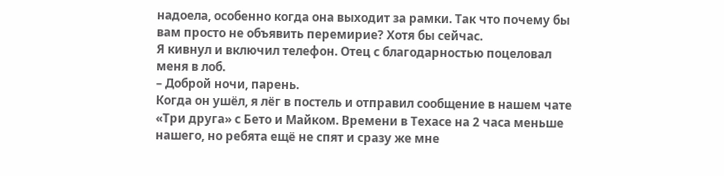надоела, особенно когда она выходит за рамки. Так что почему бы вам просто не объявить перемирие? Хотя бы сейчас.
Я кивнул и включил телефон. Отец с благодарностью поцеловал меня в лоб.
– Доброй ночи, парень.
Когда он ушёл, я лёг в постель и отправил сообщение в нашем чате «Три друга» с Бето и Майком. Времени в Техасе на 2 часа меньше нашего, но ребята ещё не спят и сразу же мне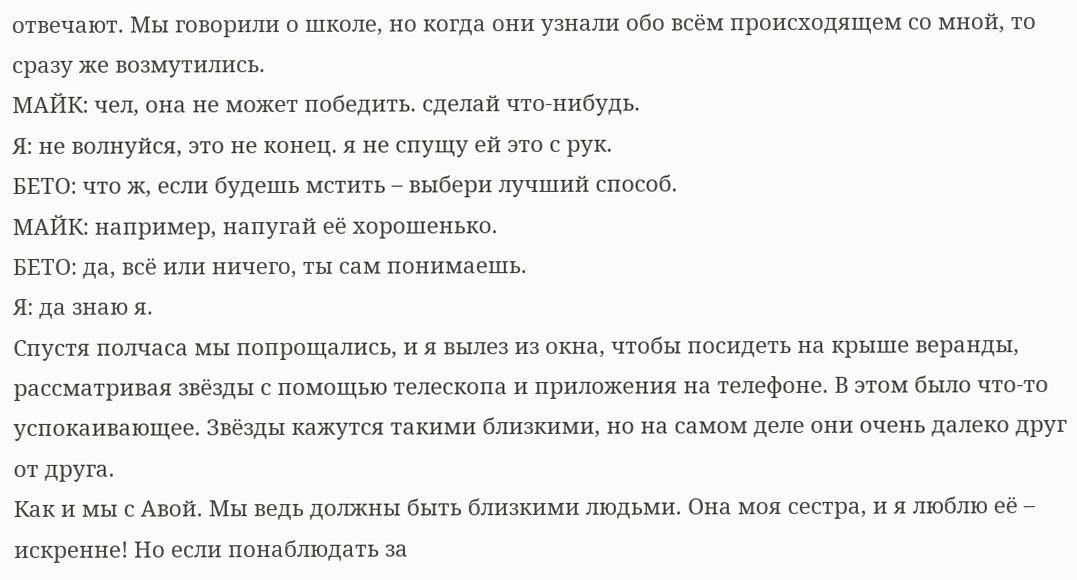отвечают. Мы говорили о школе, но когда они узнали обо всём происходящем со мной, то сразу же возмутились.
МАЙК: чел, она не может победить. сделай что-нибудь.
Я: не волнуйся, это не конец. я не спущу ей это с рук.
БЕТО: что ж, если будешь мстить – выбери лучший способ.
МАЙК: например, напугай её хорошенько.
БЕТО: да, всё или ничего, ты сам понимаешь.
Я: да знаю я.
Спустя полчаса мы попрощались, и я вылез из окна, чтобы посидеть на крыше веранды, рассматривая звёзды с помощью телескопа и приложения на телефоне. В этом было что-то успокаивающее. Звёзды кажутся такими близкими, но на самом деле они очень далеко друг от друга.
Как и мы с Авой. Мы ведь должны быть близкими людьми. Она моя сестра, и я люблю её – искренне! Но если понаблюдать за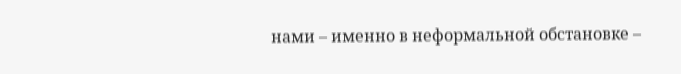нами – именно в неформальной обстановке –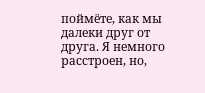поймёте, как мы далеки друг от друга. Я немного расстроен, но,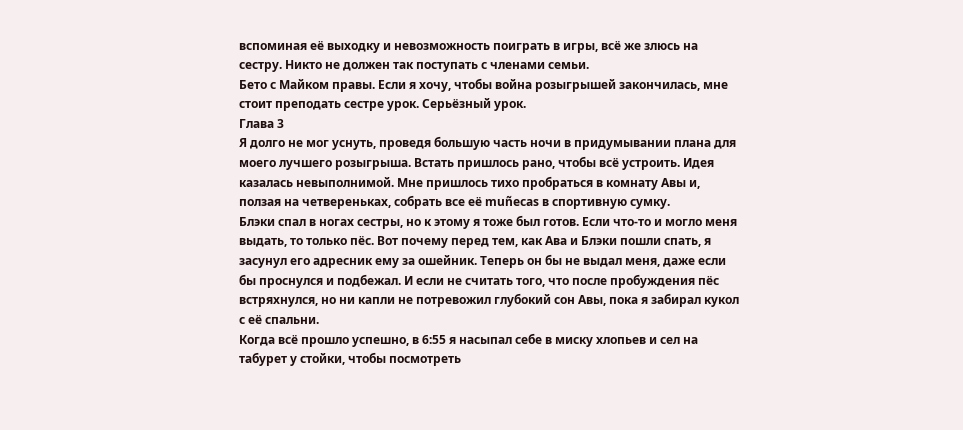вспоминая её выходку и невозможность поиграть в игры, всё же злюсь на сестру. Никто не должен так поступать с членами семьи.
Бето с Майком правы. Если я хочу, чтобы война розыгрышей закончилась, мне стоит преподать сестре урок. Серьёзный урок.
Глава 3
Я долго не мог уснуть, проведя большую часть ночи в придумывании плана для моего лучшего розыгрыша. Встать пришлось рано, чтобы всё устроить. Идея казалась невыполнимой. Мне пришлось тихо пробраться в комнату Авы и, ползая на четвереньках, собрать все её muñecas в спортивную сумку.
Блэки спал в ногах сестры, но к этому я тоже был готов. Если что-то и могло меня выдать, то только пёс. Вот почему перед тем, как Ава и Блэки пошли спать, я засунул его адресник ему за ошейник. Теперь он бы не выдал меня, даже если бы проснулся и подбежал. И если не считать того, что после пробуждения пёс встряхнулся, но ни капли не потревожил глубокий сон Авы, пока я забирал кукол с её спальни.
Когда всё прошло успешно, в 6:55 я насыпал себе в миску хлопьев и сел на табурет у стойки, чтобы посмотреть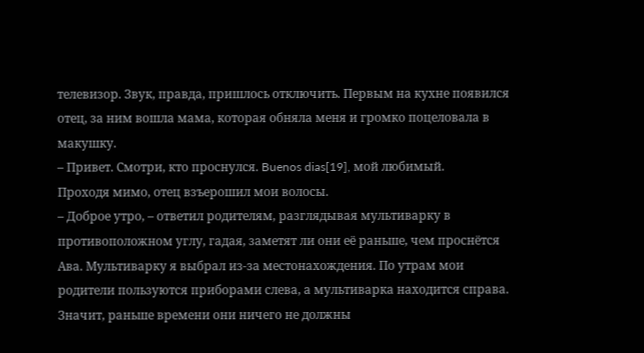телевизор. Звук, правда, пришлось отключить. Первым на кухне появился отец, за ним вошла мама, которая обняла меня и громко поцеловала в макушку.
– Привет. Смотри, кто проснулся. Buenos dias[19], мой любимый.
Проходя мимо, отец взъерошил мои волосы.
– Доброе утро, – ответил родителям, разглядывая мультиварку в противоположном углу, гадая, заметят ли они её раньше, чем проснётся Ава. Мультиварку я выбрал из-за местонахождения. По утрам мои родители пользуются приборами слева, а мультиварка находится справа. Значит, раньше времени они ничего не должны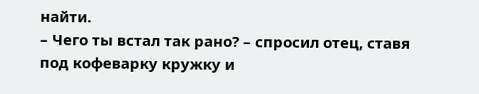найти.
– Чего ты встал так рано? – спросил отец, ставя под кофеварку кружку и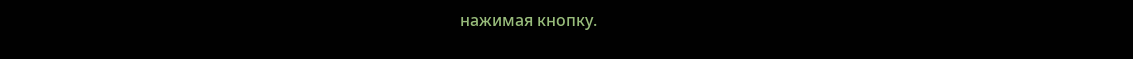нажимая кнопку.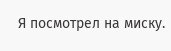Я посмотрел на миску.